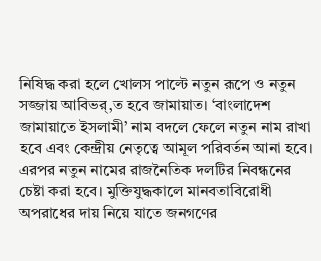নিষিদ্ধ করা হলে খোলস পাল্টে নতুন রূপে ও নতুন সজ্জায় আবিভর্‚ত হবে জামায়াত। ‘বাংলাদেশ জামায়াতে ইসলামী’ নাম বদলে ফেলে নতুন নাম রাখা হবে এবং কেন্দ্রীয় নেতৃত্বে আমূল পরিবর্তন আনা হবে। এরপর নতুন নামের রাজনৈতিক দলটির নিবন্ধনের চেষ্টা করা হবে। মুক্তিযুদ্ধকালে মানবতাবিরোধী অপরাধের দায় নিয়ে যাতে জনগণের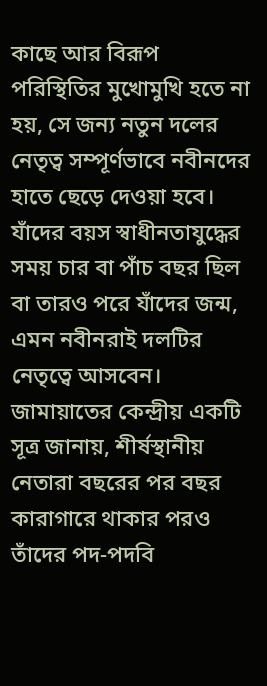কাছে আর বিরূপ পরিস্থিতির মুখোমুখি হতে না হয়, সে জন্য নতুন দলের নেতৃত্ব সম্পূর্ণভাবে নবীনদের হাতে ছেড়ে দেওয়া হবে। যাঁদের বয়স স্বাধীনতাযুদ্ধের সময় চার বা পাঁচ বছর ছিল বা তারও পরে যাঁদের জন্ম, এমন নবীনরাই দলটির নেতৃত্বে আসবেন।
জামায়াতের কেন্দ্রীয় একটি সূত্র জানায়, শীর্ষস্থানীয় নেতারা বছরের পর বছর কারাগারে থাকার পরও তাঁদের পদ-পদবি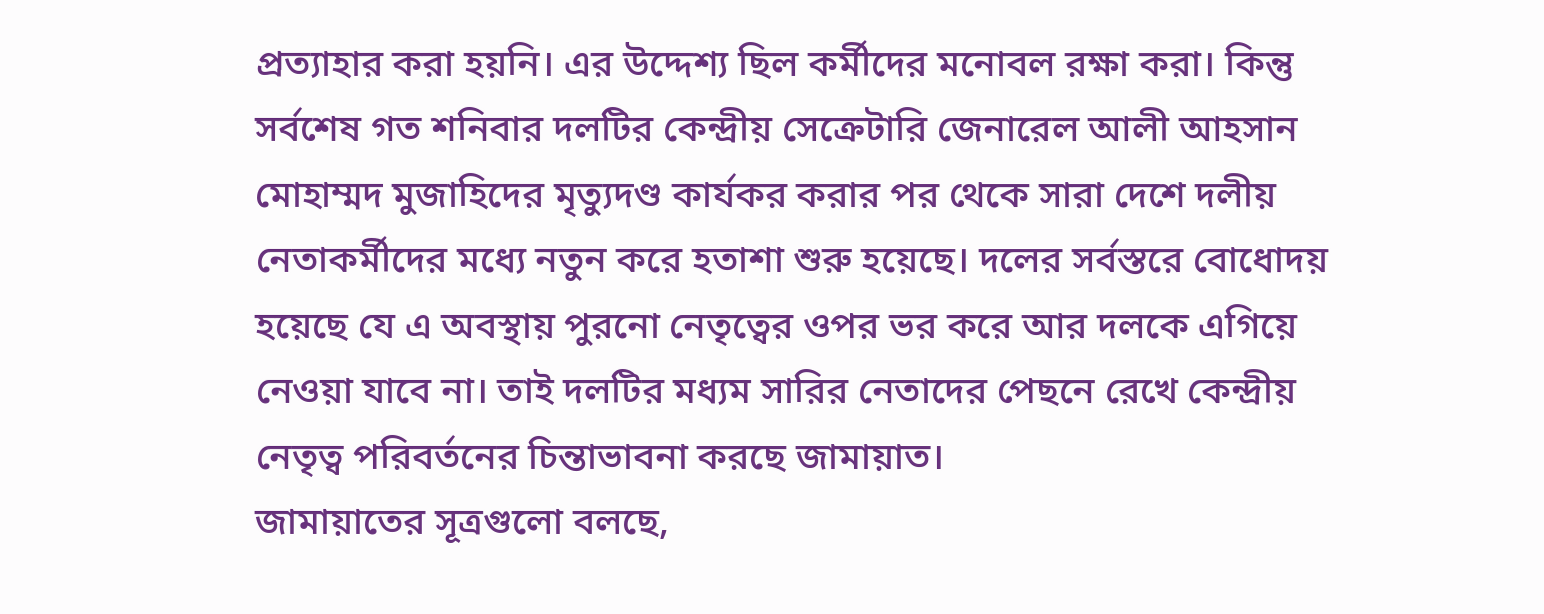প্রত্যাহার করা হয়নি। এর উদ্দেশ্য ছিল কর্মীদের মনোবল রক্ষা করা। কিন্তু সর্বশেষ গত শনিবার দলটির কেন্দ্রীয় সেক্রেটারি জেনারেল আলী আহসান মোহাম্মদ মুজাহিদের মৃত্যুদণ্ড কার্যকর করার পর থেকে সারা দেশে দলীয় নেতাকর্মীদের মধ্যে নতুন করে হতাশা শুরু হয়েছে। দলের সর্বস্তরে বোধোদয় হয়েছে যে এ অবস্থায় পুরনো নেতৃত্বের ওপর ভর করে আর দলকে এগিয়ে নেওয়া যাবে না। তাই দলটির মধ্যম সারির নেতাদের পেছনে রেখে কেন্দ্রীয় নেতৃত্ব পরিবর্তনের চিন্তাভাবনা করছে জামায়াত।
জামায়াতের সূত্রগুলো বলছে,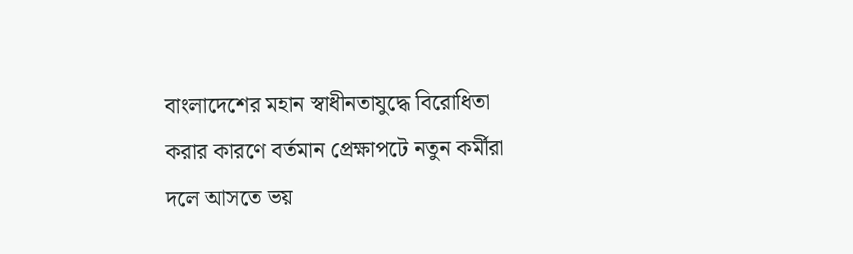বাংলাদেশের মহান স্বাধীনতাযুদ্ধে বিরোধিতা করার কারণে বর্তমান প্রেক্ষাপটে নতুন কর্মীরা দলে আসতে ভয়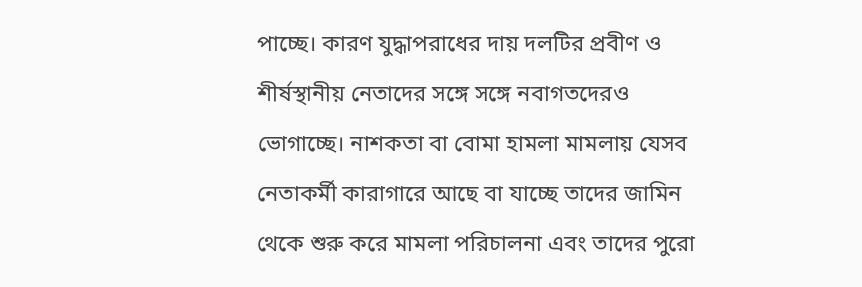পাচ্ছে। কারণ যুদ্ধাপরাধের দায় দলটির প্রবীণ ও শীর্ষস্থানীয় নেতাদের সঙ্গে সঙ্গে নবাগতদেরও ভোগাচ্ছে। নাশকতা বা বোমা হামলা মামলায় যেসব নেতাকর্মী কারাগারে আছে বা যাচ্ছে তাদের জামিন থেকে শুরু করে মামলা পরিচালনা এবং তাদের পুরো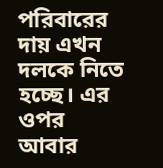পরিবারের দায় এখন দলকে নিতে হচ্ছে। এর ওপর আবার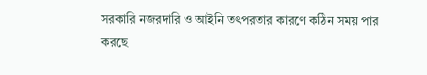সরকারি নজরদারি ও আইনি তৎপরতার কারণে কঠিন সময় পার করছে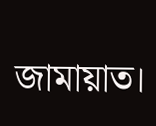জামায়াত।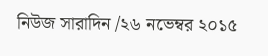নিউজ সারাদিন /২৬ নভেম্বর ২০১৫